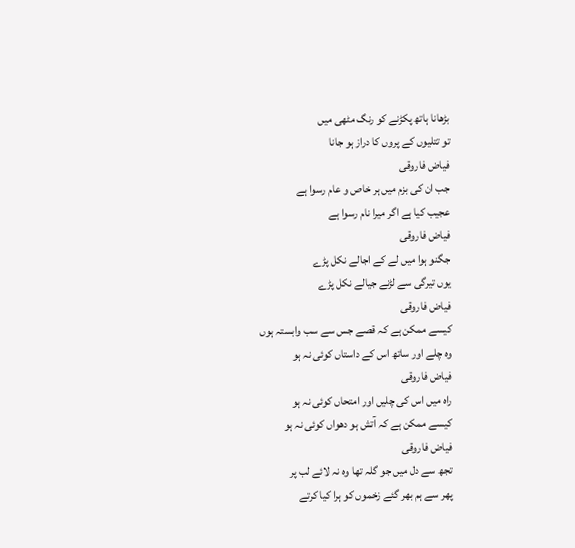بڑھانا ہاتھ پکڑنے کو رنگ مٹھی میں
تو تتلیوں کے پروں کا دراز ہو جانا
فیاض فاروقی
جب ان کی بزم میں ہر خاص و عام رسوا ہے
عجیب کیا ہے اگر میرا نام رسوا ہے
فیاض فاروقی
جگنو ہوا میں لے کے اجالے نکل پڑے
یوں تیرگی سے لڑنے جیالے نکل پڑے
فیاض فاروقی
کیسے ممکن ہے کہ قصے جس سے سب وابستہ ہوں
وہ چلے اور ساتھ اس کے داستاں کوئی نہ ہو
فیاض فاروقی
راہ میں اس کی چلیں اور امتحاں کوئی نہ ہو
کیسے ممکن ہے کہ آتش ہو دھواں کوئی نہ ہو
فیاض فاروقی
تجھ سے دل میں جو گلہ تھا وہ نہ لائے لب پر
پھر سے ہم بھر گئے زخموں کو ہرا کیا کرتے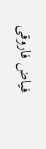فیاض فاروقی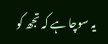یہ سوچا ہے کہ تجھ کو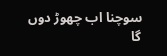سوچنا اب چھوڑ دوں گا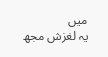میں
یہ لغزش مجھ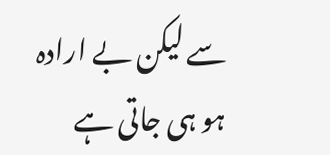سے لیکن بے ارادہ ہو ہی جاتی ہے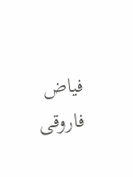فیاض فاروقی